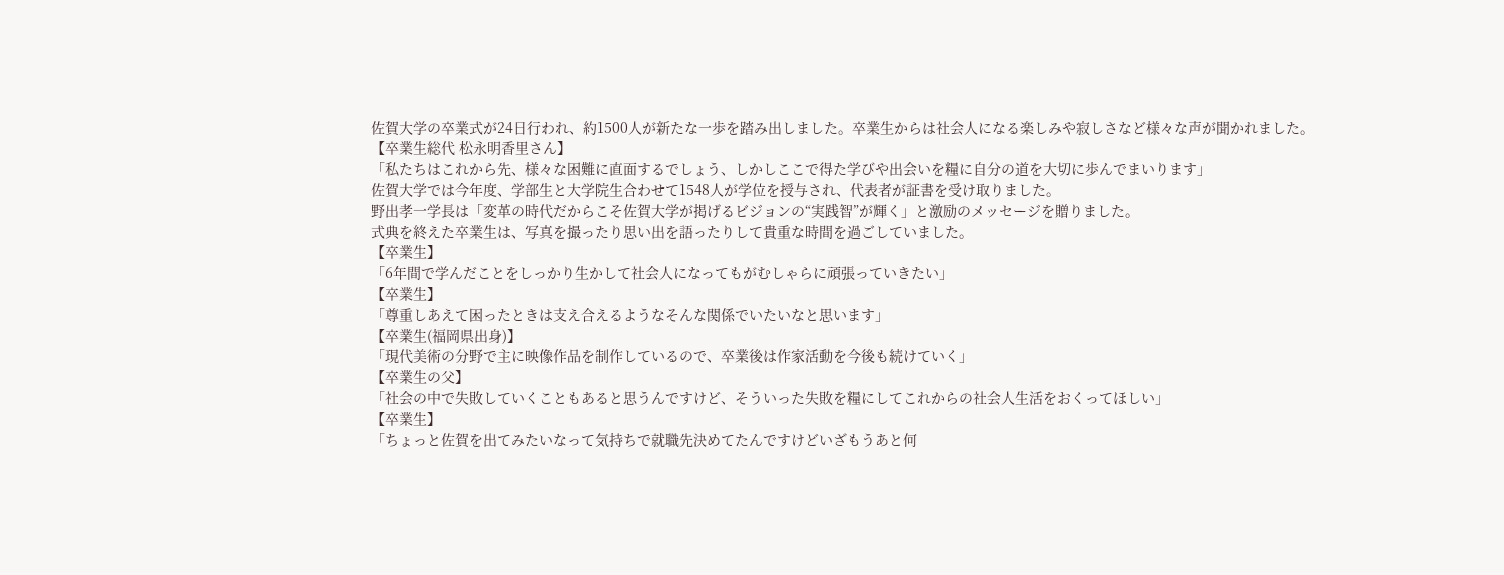佐賀大学の卒業式が24日行われ、約1500人が新たな一歩を踏み出しました。卒業生からは社会人になる楽しみや寂しさなど様々な声が聞かれました。
【卒業生総代 松永明香里さん】
「私たちはこれから先、様々な困難に直面するでしょう、しかしここで得た学びや出会いを糧に自分の道を大切に歩んでまいります」
佐賀大学では今年度、学部生と大学院生合わせて1548人が学位を授与され、代表者が証書を受け取りました。
野出孝一学長は「変革の時代だからこそ佐賀大学が掲げるビジョンの“実践智”が輝く」と激励のメッセージを贈りました。
式典を終えた卒業生は、写真を撮ったり思い出を語ったりして貴重な時間を過ごしていました。
【卒業生】
「6年間で学んだことをしっかり生かして社会人になってもがむしゃらに頑張っていきたい」
【卒業生】
「尊重しあえて困ったときは支え合えるようなそんな関係でいたいなと思います」
【卒業生(福岡県出身)】
「現代美術の分野で主に映像作品を制作しているので、卒業後は作家活動を今後も続けていく」
【卒業生の父】
「社会の中で失敗していくこともあると思うんですけど、そういった失敗を糧にしてこれからの社会人生活をおくってほしい」
【卒業生】
「ちょっと佐賀を出てみたいなって気持ちで就職先決めてたんですけどいざもうあと何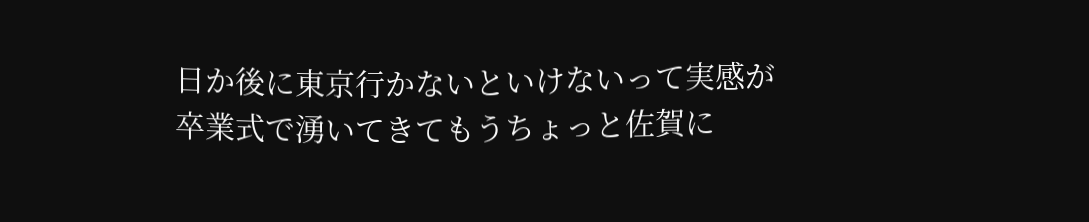日か後に東京行かないといけないって実感が卒業式で湧いてきてもうちょっと佐賀に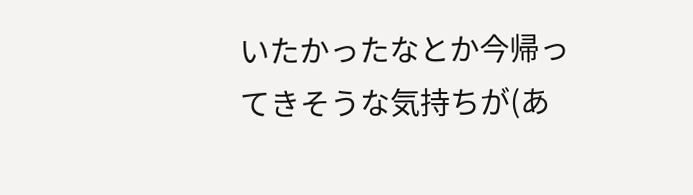いたかったなとか今帰ってきそうな気持ちが(あ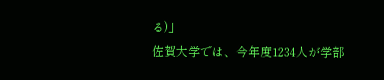る)」
佐賀大学では、今年度1234人が学部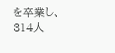を卒業し、314人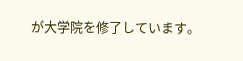が大学院を修了しています。